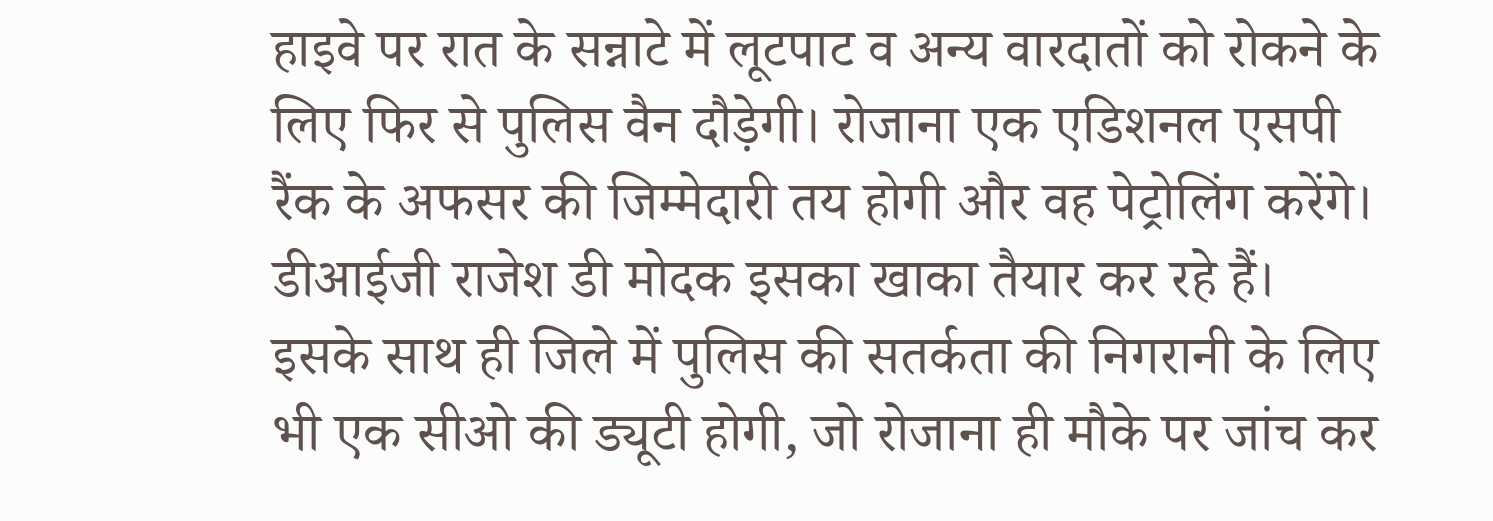हाइवे पर रात के सन्नाटे में लूटपाट व अन्य वारदातों को रोकने के लिए फिर से पुलिस वैन दौड़ेगी। रोजाना एक एडिशनल एसपी रैंक के अफसर की जिम्मेदारी तय होगी और वह पेट्रोलिंग करेंगे। डीआईजी राजेश डी मोदक इसका खाका तैयार कर रहे हैं। इसके साथ ही जिले में पुलिस की सतर्कता की निगरानी के लिए भी एक सीओ की ड्यूटी होगी, जो रोजाना ही मौके पर जांच कर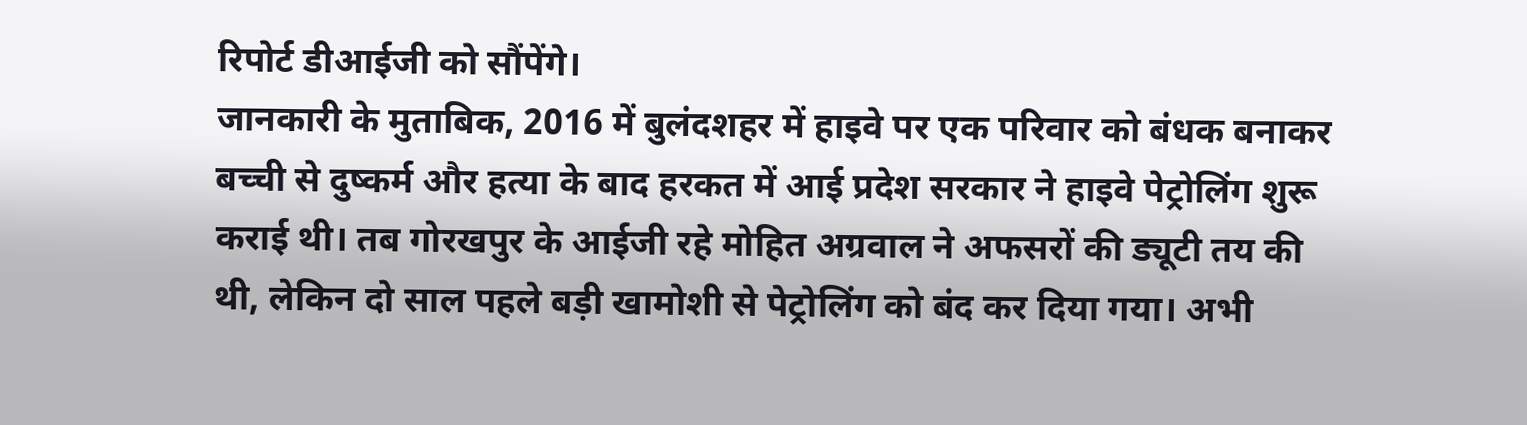रिपोर्ट डीआईजी को सौंपेंगे।
जानकारी के मुताबिक, 2016 में बुलंदशहर में हाइवे पर एक परिवार को बंधक बनाकर बच्ची से दुष्कर्म और हत्या के बाद हरकत में आई प्रदेश सरकार ने हाइवे पेट्रोलिंग शुरू कराई थी। तब गोरखपुर के आईजी रहे मोहित अग्रवाल ने अफसरों की ड्यूटी तय की थी, लेकिन दो साल पहले बड़ी खामोशी से पेट्रोलिंग को बंद कर दिया गया। अभी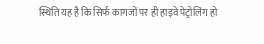स्थिति यह है कि सिर्फ कागजों पर ही हाइवे पेट्रोलिंग हो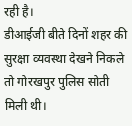रही है।
डीआईजी बीते दिनों शहर की सुरक्षा व्यवस्था देखने निकले तो गोरखपुर पुलिस सोती मिली थी।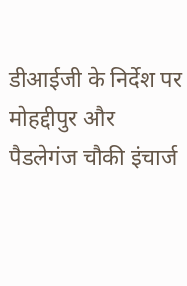डीआईजी के निर्देश पर मोहद्दीपुर और पैडलेगंज चौकी इंचार्ज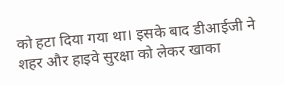को हटा दिया गया था। इसके बाद डीआईजी ने शहर और हाइवे सुरक्षा को लेकर खाका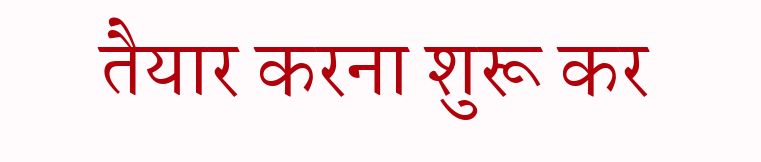तैयार करना शुरू कर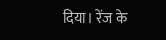दिया। रेंज के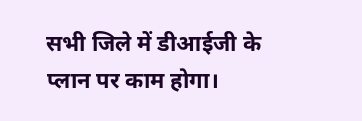सभी जिले में डीआईजी के प्लान पर काम होगा।